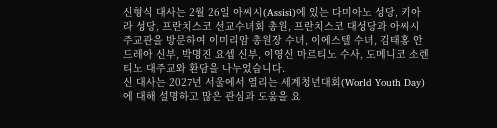신형식 대사는 2월 26일 아씨시(Assisi)에 있는 다미아노 성당, 키아라 성당, 프란치스코 선교수녀회 총원, 프란치스코 대성당과 아씨시 주교관을 방문하여 이미리암 총원장 수녀, 이에스텔 수녀, 김태홍 안드레아 신부, 박명진 요셉 신부, 이영신 마르티노 수사, 도메니코 소렌티노 대주교와 환담을 나누었습니다.
신 대사는 2027년 서울에서 열리는 세계청년대회(World Youth Day)에 대해 설명하고 많은 관심과 도움을 요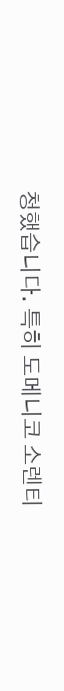청했습니다. 특히 도메니코 소렌티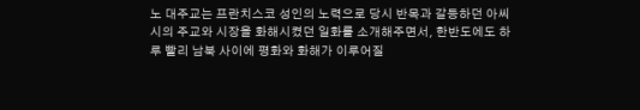노 대주교는 프란치스코 성인의 노력으로 당시 반목과 갈등하던 아씨시의 주교와 시장을 화해시켰던 일화를 소개해주면서, 한반도에도 하루 빨리 남북 사이에 평화와 화해가 이루어질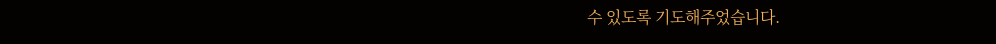수 있도록 기도해주었습니다.